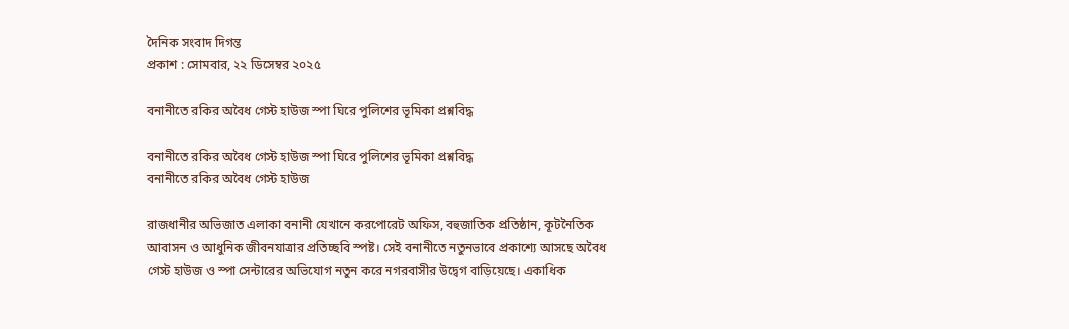দৈনিক সংবাদ দিগন্ত
প্রকাশ : সোমবার, ২২ ডিসেম্বর ২০২৫

বনানীতে রকির অবৈধ গেস্ট হাউজ স্পা ঘিরে পুলিশের ভূমিকা প্রশ্নবিদ্ধ

বনানীতে রকির অবৈধ গেস্ট হাউজ স্পা ঘিরে পুলিশের ভূমিকা প্রশ্নবিদ্ধ
বনানীতে রকির অবৈধ গেস্ট হাউজ

রাজধানীর অভিজাত এলাকা বনানী যেখানে করপোরেট অফিস, বহুজাতিক প্রতিষ্ঠান, কূটনৈতিক আবাসন ও আধুনিক জীবনযাত্রার প্রতিচ্ছবি স্পষ্ট। সেই বনানীতে নতুনভাবে প্রকাশ্যে আসছে অবৈধ গেস্ট হাউজ ও স্পা সেন্টারের অভিযোগ নতুন করে নগরবাসীর উদ্বেগ বাড়িয়েছে। একাধিক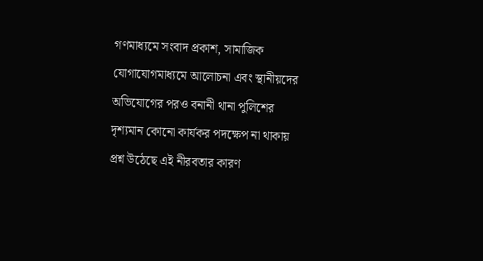গণমাধ্যমে সংবাদ প্রকাশ, সামাজিক যোগাযোগমাধ্যমে আলোচনা এবং স্থানীয়দের অভিযোগের পরও বনানী থানা পুলিশের দৃশ্যমান কোনো কার্যকর পদক্ষেপ না থাকায় প্রশ্ন উঠেছে এই নীরবতার কারণ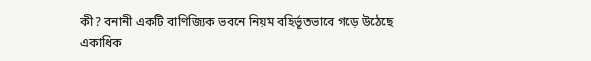কী? বনানী একটি বাণিজ্যিক ভবনে নিয়ম বহির্ভূতভাবে গড়ে উঠেছে একাধিক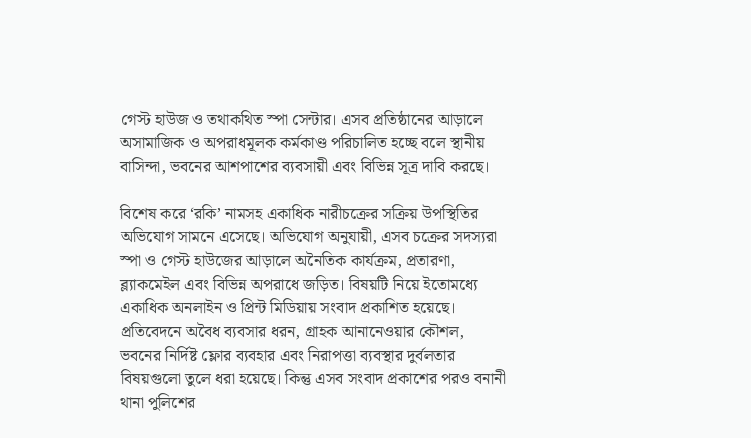গেস্ট হাউজ ও তথাকথিত স্পা সেন্টার। এসব প্রতিষ্ঠানের আড়ালে অসামাজিক ও অপরাধমূলক কর্মকাণ্ড পরিচালিত হচ্ছে বলে স্থানীয় বাসিন্দা, ভবনের আশপাশের ব্যবসায়ী এবং বিভিন্ন সূত্র দাবি করছে।

বিশেষ করে ‘রকি’ নামসহ একাধিক নারীচক্রের সক্রিয় উপস্থিতির অভিযোগ সামনে এসেছে। অভিযোগ অনুযায়ী, এসব চক্রের সদস্যরা স্পা ও গেস্ট হাউজের আড়ালে অনৈতিক কার্যক্রম, প্রতারণা, ব্ল্যাকমেইল এবং বিভিন্ন অপরাধে জড়িত। বিষয়টি নিয়ে ইতোমধ্যে একাধিক অনলাইন ও প্রিন্ট মিডিয়ায় সংবাদ প্রকাশিত হয়েছে। প্রতিবেদনে অবৈধ ব্যবসার ধরন, গ্রাহক আনানেওয়ার কৌশল, ভবনের নির্দিষ্ট ফ্লোর ব্যবহার এবং নিরাপত্তা ব্যবস্থার দুর্বলতার বিষয়গুলো তুলে ধরা হয়েছে। কিন্তু এসব সংবাদ প্রকাশের পরও বনানী থানা পুলিশের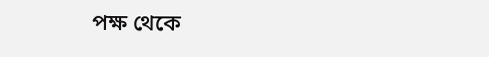পক্ষ থেকে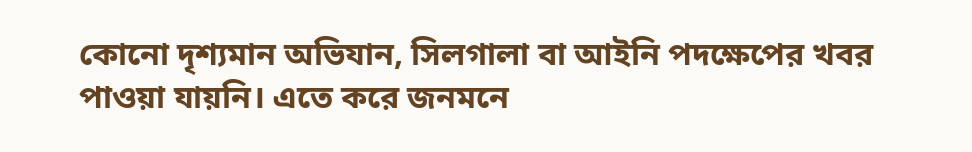কোনো দৃশ্যমান অভিযান, সিলগালা বা আইনি পদক্ষেপের খবর পাওয়া যায়নি। এতে করে জনমনে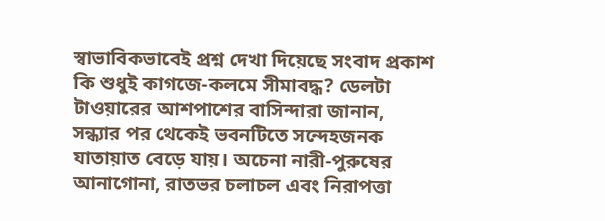স্বাভাবিকভাবেই প্রশ্ন দেখা দিয়েছে সংবাদ প্রকাশ কি শুধুই কাগজে-কলমে সীমাবদ্ধ? ডেলটা টাওয়ারের আশপাশের বাসিন্দারা জানান, সন্ধ্যার পর থেকেই ভবনটিতে সন্দেহজনক যাতায়াত বেড়ে যায়। অচেনা নারী-পুরুষের আনাগোনা, রাতভর চলাচল এবং নিরাপত্তা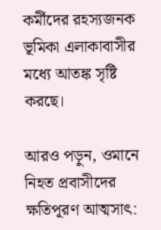কর্মীদের রহস্যজনক ভূমিকা এলাকাবাসীর মধ্যে আতঙ্ক সৃষ্টি করছে।

আরও পড়ুন, ওমানে নিহত প্রবাসীদের ক্ষতিপূরণ আত্মসাৎ: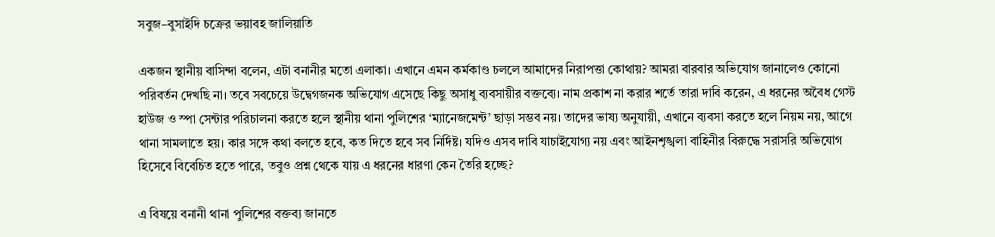সবুজ–বুসাইদি চক্রের ভয়াবহ জালিয়াতি

একজন স্থানীয় বাসিন্দা বলেন, এটা বনানীর মতো এলাকা। এখানে এমন কর্মকাণ্ড চললে আমাদের নিরাপত্তা কোথায়? আমরা বারবার অভিযোগ জানালেও কোনো পরিবর্তন দেখছি না। তবে সবচেয়ে উদ্বেগজনক অভিযোগ এসেছে কিছু অসাধু ব্যবসায়ীর বক্তব্যে। নাম প্রকাশ না করার শর্তে তারা দাবি করেন, এ ধরনের অবৈধ গেস্ট হাউজ ও স্পা সেন্টার পরিচালনা করতে হলে স্থানীয় থানা পুলিশের ‘ম্যানেজমেন্ট’ ছাড়া সম্ভব নয়। তাদের ভাষ্য অনুযায়ী, এখানে ব্যবসা করতে হলে নিয়ম নয়, আগে থানা সামলাতে হয়। কার সঙ্গে কথা বলতে হবে, কত দিতে হবে সব নির্দিষ্ট। যদিও এসব দাবি যাচাইযোগ্য নয় এবং আইনশৃঙ্খলা বাহিনীর বিরুদ্ধে সরাসরি অভিযোগ হিসেবে বিবেচিত হতে পারে, তবুও প্রশ্ন থেকে যায় এ ধরনের ধারণা কেন তৈরি হচ্ছে?

এ বিষয়ে বনানী থানা পুলিশের বক্তব্য জানতে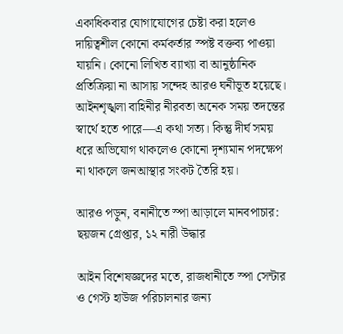একাধিকবার যোগাযোগের চেষ্টা করা হলেও দায়িত্বশীল কোনো কর্মকর্তার স্পষ্ট বক্তব্য পাওয়া যায়নি। কোনো লিখিত ব্যাখ্যা বা আনুষ্ঠানিক প্রতিক্রিয়া না আসায় সন্দেহ আরও ঘনীভূত হয়েছে। আইনশৃঙ্খলা বাহিনীর নীরবতা অনেক সময় তদন্তের স্বার্থে হতে পারে—এ কথা সত্য। কিন্তু দীর্ঘ সময় ধরে অভিযোগ থাকলেও কোনো দৃশ্যমান পদক্ষেপ না থাকলে জনআস্থার সংকট তৈরি হয়।

আরও পড়ুন, বনানীতে স্পা আড়ালে মানবপাচার: ছয়জন গ্রেপ্তার, ১২ নারী উদ্ধার

আইন বিশেষজ্ঞদের মতে, রাজধানীতে স্পা সেন্টার ও গেস্ট হাউজ পরিচালনার জন্য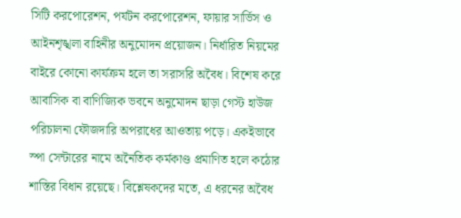সিটি করপোরেশন, পর্যটন করপোরেশন, ফায়ার সার্ভিস ও আইনশৃঙ্খলা বাহিনীর অনুমোদন প্রয়োজন। নির্ধারিত নিয়মের বাইরে কোনো কার্যক্রম হলে তা সরাসরি অবৈধ। বিশেষ করে আবাসিক বা বাণিজ্যিক ভবনে অনুমোদন ছাড়া গেস্ট হাউজ পরিচালনা ফৌজদারি অপরাধের আওতায় পড়ে। একইভাবে স্পা সেন্টারের নামে অনৈতিক কর্মকাণ্ড প্রমাণিত হলে কঠোর শাস্তির বিধান রয়েছে। বিশ্লেষকদের মতে, এ ধরনের অবৈধ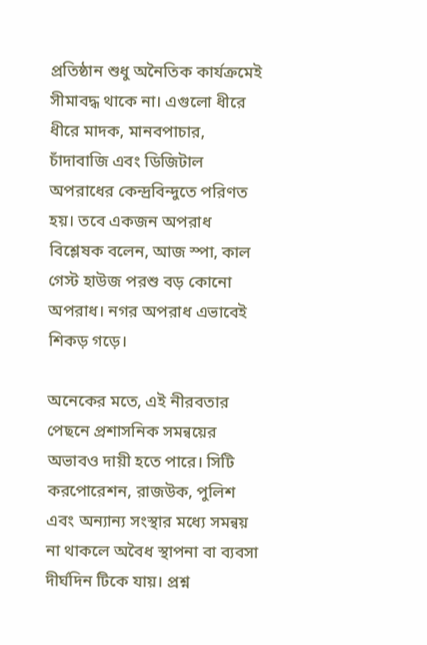প্রতিষ্ঠান শুধু অনৈতিক কার্যক্রমেই সীমাবদ্ধ থাকে না। এগুলো ধীরে ধীরে মাদক, মানবপাচার, চাঁদাবাজি এবং ডিজিটাল অপরাধের কেন্দ্রবিন্দুতে পরিণত হয়। তবে একজন অপরাধ বিশ্লেষক বলেন, আজ স্পা, কাল গেস্ট হাউজ পরশু বড় কোনো অপরাধ। নগর অপরাধ এভাবেই শিকড় গড়ে।

অনেকের মতে, এই নীরবতার পেছনে প্রশাসনিক সমন্বয়ের অভাবও দায়ী হতে পারে। সিটি করপোরেশন, রাজউক, পুলিশ এবং অন্যান্য সংস্থার মধ্যে সমন্বয় না থাকলে অবৈধ স্থাপনা বা ব্যবসা দীর্ঘদিন টিকে যায়। প্রশ্ন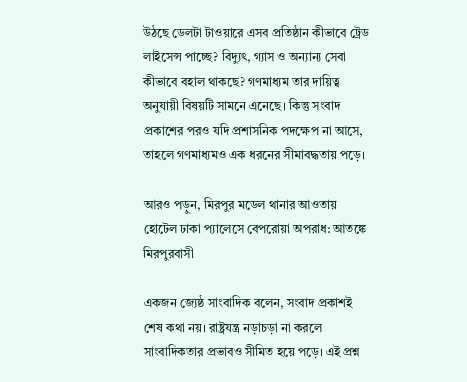উঠছে ডেলটা টাওয়ারে এসব প্রতিষ্ঠান কীভাবে ট্রেড লাইসেন্স পাচ্ছে? বিদ্যুৎ, গ্যাস ও অন্যান্য সেবা কীভাবে বহাল থাকছে? গণমাধ্যম তার দায়িত্ব অনুযায়ী বিষয়টি সামনে এনেছে। কিন্তু সংবাদ প্রকাশের পরও যদি প্রশাসনিক পদক্ষেপ না আসে, তাহলে গণমাধ্যমও এক ধরনের সীমাবদ্ধতায় পড়ে।

আরও পড়ুন, মিরপুর মডেল থানার আওতায় হোটেল ঢাকা প্যালেসে বেপরোয়া অপরাধ: আতঙ্কে মিরপুরবাসী

একজন জ্যেষ্ঠ সাংবাদিক বলেন, সংবাদ প্রকাশই শেষ কথা নয়। রাষ্ট্রযন্ত্র নড়াচড়া না করলে সাংবাদিকতার প্রভাবও সীমিত হয়ে পড়ে। এই প্রশ্ন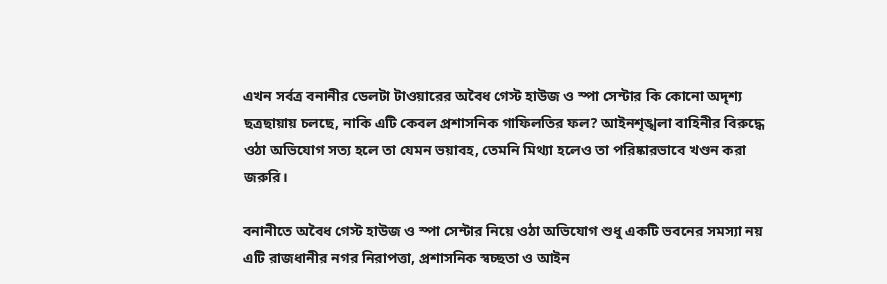এখন সর্বত্র বনানীর ডেলটা টাওয়ারের অবৈধ গেস্ট হাউজ ও স্পা সেন্টার কি কোনো অদৃশ্য ছত্রছায়ায় চলছে, নাকি এটি কেবল প্রশাসনিক গাফিলতির ফল? আইনশৃঙ্খলা বাহিনীর বিরুদ্ধে ওঠা অভিযোগ সত্য হলে তা যেমন ভয়াবহ, তেমনি মিথ্যা হলেও তা পরিষ্কারভাবে খণ্ডন করা জরুরি।

বনানীতে অবৈধ গেস্ট হাউজ ও স্পা সেন্টার নিয়ে ওঠা অভিযোগ শুধু একটি ভবনের সমস্যা নয় এটি রাজধানীর নগর নিরাপত্তা, প্রশাসনিক স্বচ্ছতা ও আইন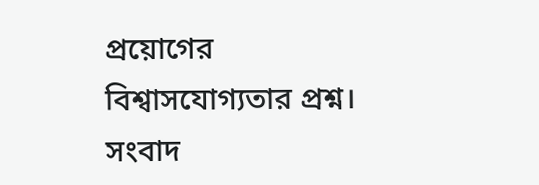প্রয়োগের বিশ্বাসযোগ্যতার প্রশ্ন। সংবাদ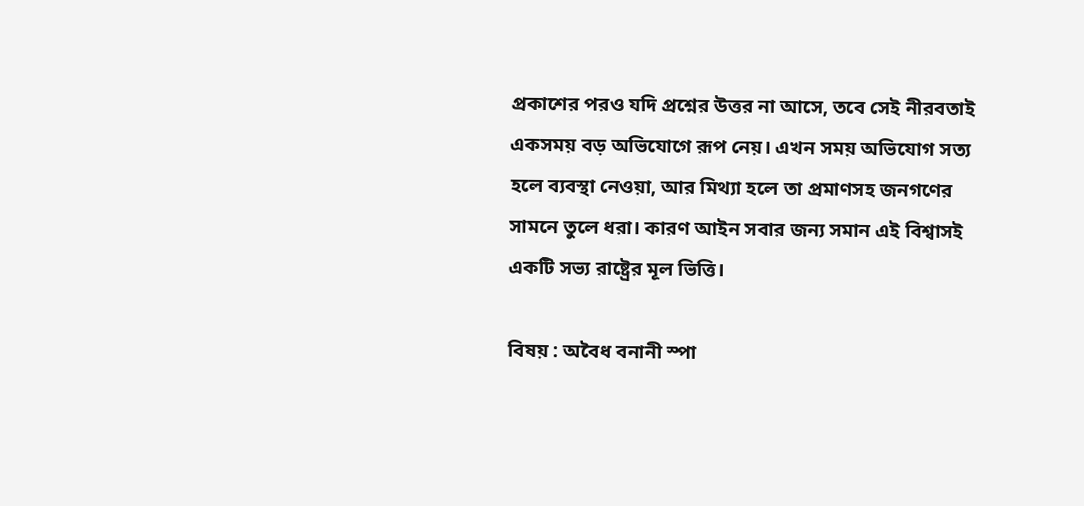প্রকাশের পরও যদি প্রশ্নের উত্তর না আসে, তবে সেই নীরবতাই একসময় বড় অভিযোগে রূপ নেয়। এখন সময় অভিযোগ সত্য হলে ব্যবস্থা নেওয়া, আর মিথ্যা হলে তা প্রমাণসহ জনগণের সামনে তুলে ধরা। কারণ আইন সবার জন্য সমান এই বিশ্বাসই একটি সভ্য রাষ্ট্রের মূল ভিত্তি।

বিষয় : অবৈধ বনানী স্পা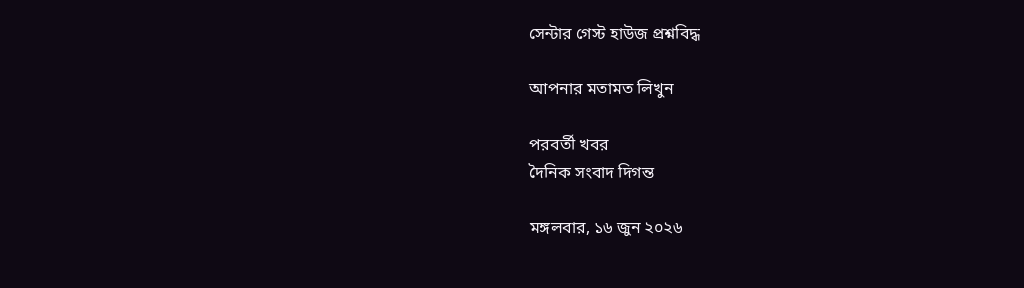সেন্টার গেস্ট হাউজ প্রশ্নবিদ্ধ

আপনার মতামত লিখুন

পরবর্তী খবর
দৈনিক সংবাদ দিগন্ত

মঙ্গলবার, ১৬ জুন ২০২৬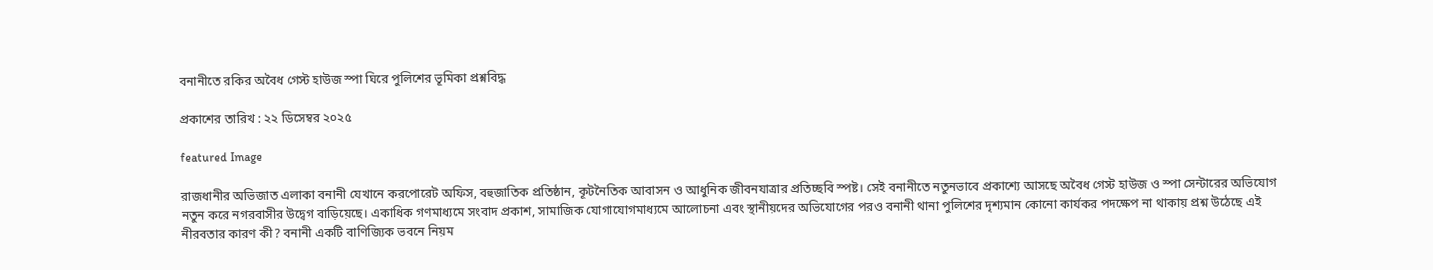বনানীতে রকির অবৈধ গেস্ট হাউজ স্পা ঘিরে পুলিশের ভূমিকা প্রশ্নবিদ্ধ

প্রকাশের তারিখ : ২২ ডিসেম্বর ২০২৫

featured Image

রাজধানীর অভিজাত এলাকা বনানী যেখানে করপোরেট অফিস, বহুজাতিক প্রতিষ্ঠান, কূটনৈতিক আবাসন ও আধুনিক জীবনযাত্রার প্রতিচ্ছবি স্পষ্ট। সেই বনানীতে নতুনভাবে প্রকাশ্যে আসছে অবৈধ গেস্ট হাউজ ও স্পা সেন্টারের অভিযোগ নতুন করে নগরবাসীর উদ্বেগ বাড়িয়েছে। একাধিক গণমাধ্যমে সংবাদ প্রকাশ, সামাজিক যোগাযোগমাধ্যমে আলোচনা এবং স্থানীয়দের অভিযোগের পরও বনানী থানা পুলিশের দৃশ্যমান কোনো কার্যকর পদক্ষেপ না থাকায় প্রশ্ন উঠেছে এই নীরবতার কারণ কী? বনানী একটি বাণিজ্যিক ভবনে নিয়ম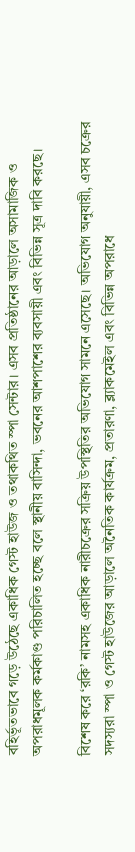বহির্ভূতভাবে গড়ে উঠেছে একাধিক গেস্ট হাউজ ও তথাকথিত স্পা সেন্টার। এসব প্রতিষ্ঠানের আড়ালে অসামাজিক ও অপরাধমূলক কর্মকাণ্ড পরিচালিত হচ্ছে বলে স্থানীয় বাসিন্দা, ভবনের আশপাশের ব্যবসায়ী এবং বিভিন্ন সূত্র দাবি করছে।

বিশেষ করে ‘রকি’ নামসহ একাধিক নারীচক্রের সক্রিয় উপস্থিতির অভিযোগ সামনে এসেছে। অভিযোগ অনুযায়ী, এসব চক্রের সদস্যরা স্পা ও গেস্ট হাউজের আড়ালে অনৈতিক কার্যক্রম, প্রতারণা, ব্ল্যাকমেইল এবং বিভিন্ন অপরাধে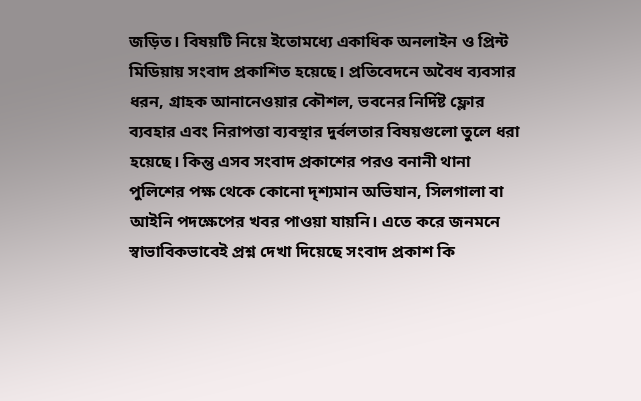জড়িত। বিষয়টি নিয়ে ইতোমধ্যে একাধিক অনলাইন ও প্রিন্ট মিডিয়ায় সংবাদ প্রকাশিত হয়েছে। প্রতিবেদনে অবৈধ ব্যবসার ধরন, গ্রাহক আনানেওয়ার কৌশল, ভবনের নির্দিষ্ট ফ্লোর ব্যবহার এবং নিরাপত্তা ব্যবস্থার দুর্বলতার বিষয়গুলো তুলে ধরা হয়েছে। কিন্তু এসব সংবাদ প্রকাশের পরও বনানী থানা পুলিশের পক্ষ থেকে কোনো দৃশ্যমান অভিযান, সিলগালা বা আইনি পদক্ষেপের খবর পাওয়া যায়নি। এতে করে জনমনে স্বাভাবিকভাবেই প্রশ্ন দেখা দিয়েছে সংবাদ প্রকাশ কি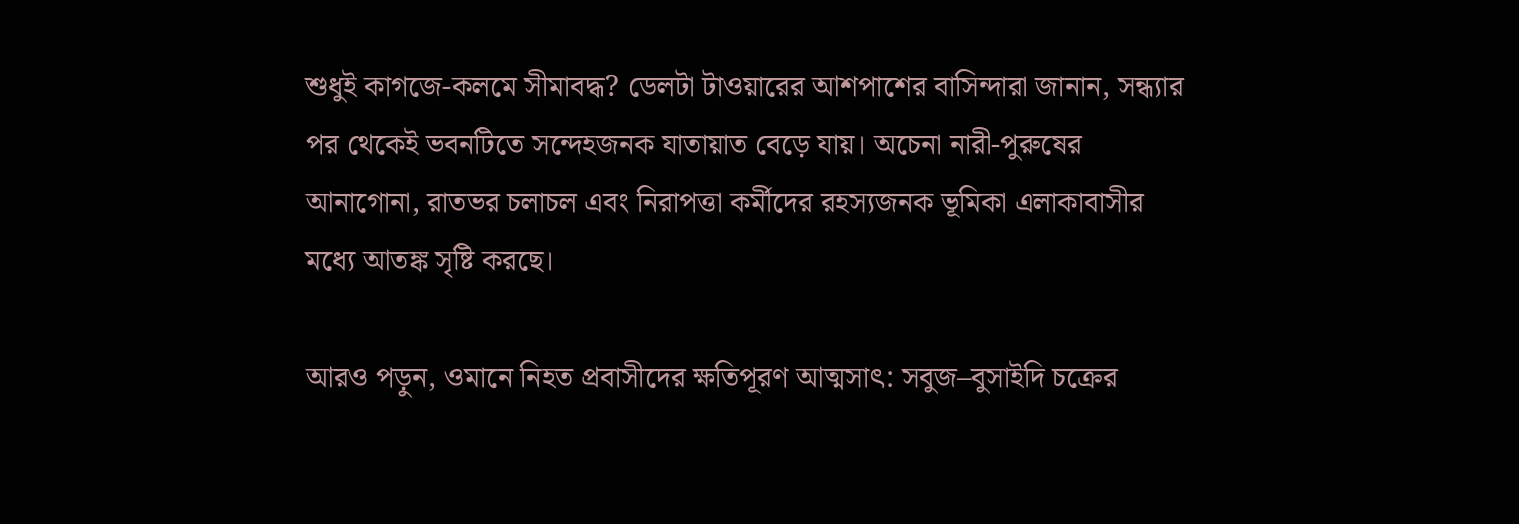শুধুই কাগজে-কলমে সীমাবদ্ধ? ডেলটা টাওয়ারের আশপাশের বাসিন্দারা জানান, সন্ধ্যার পর থেকেই ভবনটিতে সন্দেহজনক যাতায়াত বেড়ে যায়। অচেনা নারী-পুরুষের আনাগোনা, রাতভর চলাচল এবং নিরাপত্তা কর্মীদের রহস্যজনক ভূমিকা এলাকাবাসীর মধ্যে আতঙ্ক সৃষ্টি করছে।

আরও পড়ুন, ওমানে নিহত প্রবাসীদের ক্ষতিপূরণ আত্মসাৎ: সবুজ–বুসাইদি চক্রের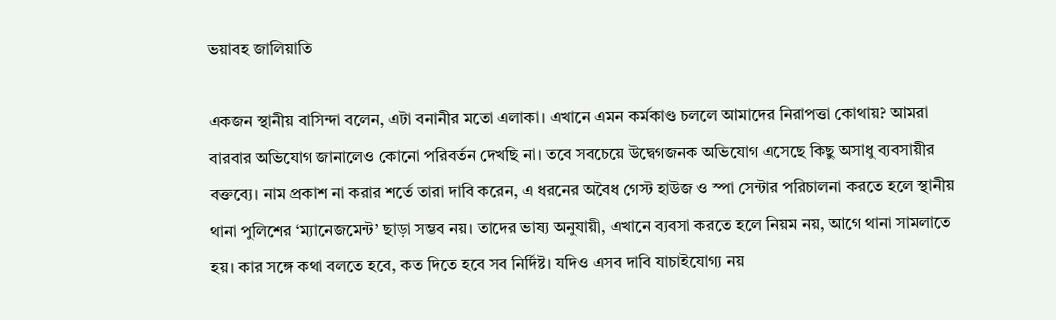ভয়াবহ জালিয়াতি

একজন স্থানীয় বাসিন্দা বলেন, এটা বনানীর মতো এলাকা। এখানে এমন কর্মকাণ্ড চললে আমাদের নিরাপত্তা কোথায়? আমরা বারবার অভিযোগ জানালেও কোনো পরিবর্তন দেখছি না। তবে সবচেয়ে উদ্বেগজনক অভিযোগ এসেছে কিছু অসাধু ব্যবসায়ীর বক্তব্যে। নাম প্রকাশ না করার শর্তে তারা দাবি করেন, এ ধরনের অবৈধ গেস্ট হাউজ ও স্পা সেন্টার পরিচালনা করতে হলে স্থানীয় থানা পুলিশের ‘ম্যানেজমেন্ট’ ছাড়া সম্ভব নয়। তাদের ভাষ্য অনুযায়ী, এখানে ব্যবসা করতে হলে নিয়ম নয়, আগে থানা সামলাতে হয়। কার সঙ্গে কথা বলতে হবে, কত দিতে হবে সব নির্দিষ্ট। যদিও এসব দাবি যাচাইযোগ্য নয়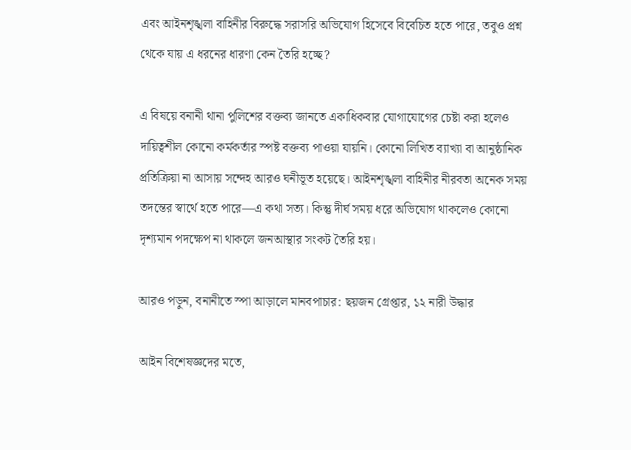এবং আইনশৃঙ্খলা বাহিনীর বিরুদ্ধে সরাসরি অভিযোগ হিসেবে বিবেচিত হতে পারে, তবুও প্রশ্ন থেকে যায় এ ধরনের ধারণা কেন তৈরি হচ্ছে?

এ বিষয়ে বনানী থানা পুলিশের বক্তব্য জানতে একাধিকবার যোগাযোগের চেষ্টা করা হলেও দায়িত্বশীল কোনো কর্মকর্তার স্পষ্ট বক্তব্য পাওয়া যায়নি। কোনো লিখিত ব্যাখ্যা বা আনুষ্ঠানিক প্রতিক্রিয়া না আসায় সন্দেহ আরও ঘনীভূত হয়েছে। আইনশৃঙ্খলা বাহিনীর নীরবতা অনেক সময় তদন্তের স্বার্থে হতে পারে—এ কথা সত্য। কিন্তু দীর্ঘ সময় ধরে অভিযোগ থাকলেও কোনো দৃশ্যমান পদক্ষেপ না থাকলে জনআস্থার সংকট তৈরি হয়।

আরও পড়ুন, বনানীতে স্পা আড়ালে মানবপাচার: ছয়জন গ্রেপ্তার, ১২ নারী উদ্ধার

আইন বিশেষজ্ঞদের মতে,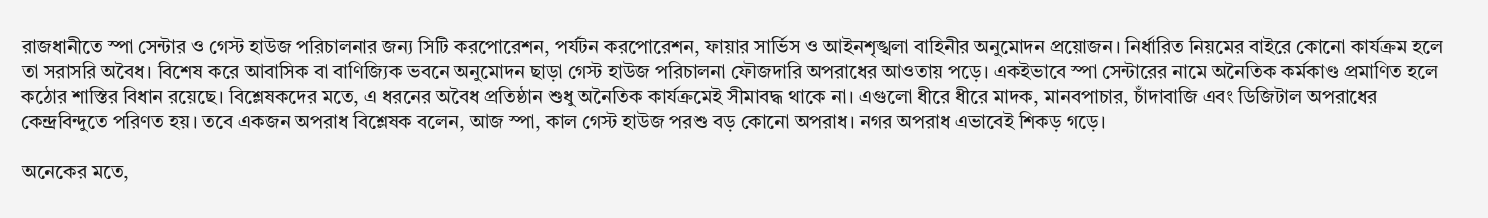রাজধানীতে স্পা সেন্টার ও গেস্ট হাউজ পরিচালনার জন্য সিটি করপোরেশন, পর্যটন করপোরেশন, ফায়ার সার্ভিস ও আইনশৃঙ্খলা বাহিনীর অনুমোদন প্রয়োজন। নির্ধারিত নিয়মের বাইরে কোনো কার্যক্রম হলে তা সরাসরি অবৈধ। বিশেষ করে আবাসিক বা বাণিজ্যিক ভবনে অনুমোদন ছাড়া গেস্ট হাউজ পরিচালনা ফৌজদারি অপরাধের আওতায় পড়ে। একইভাবে স্পা সেন্টারের নামে অনৈতিক কর্মকাণ্ড প্রমাণিত হলে কঠোর শাস্তির বিধান রয়েছে। বিশ্লেষকদের মতে, এ ধরনের অবৈধ প্রতিষ্ঠান শুধু অনৈতিক কার্যক্রমেই সীমাবদ্ধ থাকে না। এগুলো ধীরে ধীরে মাদক, মানবপাচার, চাঁদাবাজি এবং ডিজিটাল অপরাধের কেন্দ্রবিন্দুতে পরিণত হয়। তবে একজন অপরাধ বিশ্লেষক বলেন, আজ স্পা, কাল গেস্ট হাউজ পরশু বড় কোনো অপরাধ। নগর অপরাধ এভাবেই শিকড় গড়ে।

অনেকের মতে,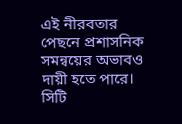এই নীরবতার পেছনে প্রশাসনিক সমন্বয়ের অভাবও দায়ী হতে পারে। সিটি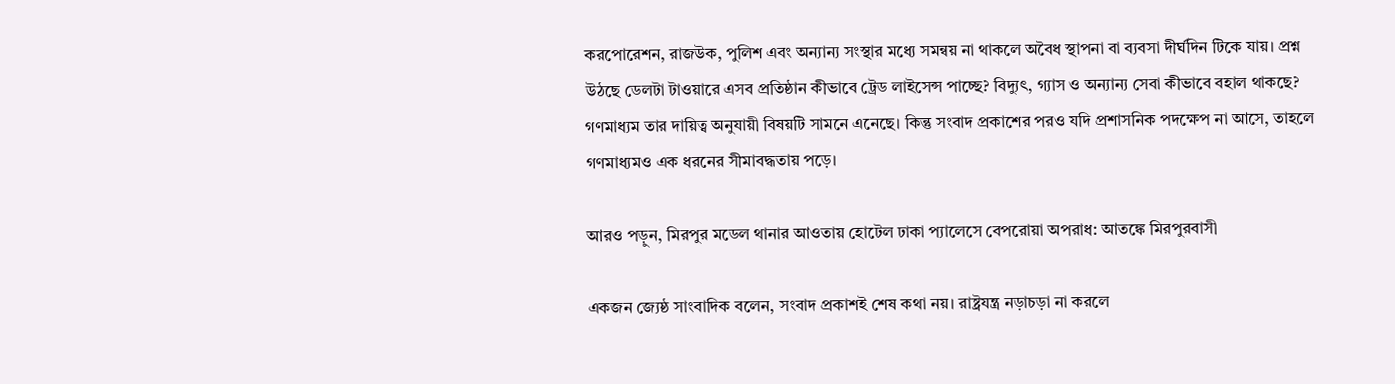করপোরেশন, রাজউক, পুলিশ এবং অন্যান্য সংস্থার মধ্যে সমন্বয় না থাকলে অবৈধ স্থাপনা বা ব্যবসা দীর্ঘদিন টিকে যায়। প্রশ্ন উঠছে ডেলটা টাওয়ারে এসব প্রতিষ্ঠান কীভাবে ট্রেড লাইসেন্স পাচ্ছে? বিদ্যুৎ, গ্যাস ও অন্যান্য সেবা কীভাবে বহাল থাকছে? গণমাধ্যম তার দায়িত্ব অনুযায়ী বিষয়টি সামনে এনেছে। কিন্তু সংবাদ প্রকাশের পরও যদি প্রশাসনিক পদক্ষেপ না আসে, তাহলে গণমাধ্যমও এক ধরনের সীমাবদ্ধতায় পড়ে।

আরও পড়ুন, মিরপুর মডেল থানার আওতায় হোটেল ঢাকা প্যালেসে বেপরোয়া অপরাধ: আতঙ্কে মিরপুরবাসী

একজন জ্যেষ্ঠ সাংবাদিক বলেন, সংবাদ প্রকাশই শেষ কথা নয়। রাষ্ট্রযন্ত্র নড়াচড়া না করলে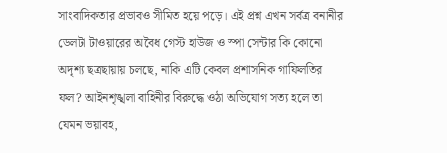সাংবাদিকতার প্রভাবও সীমিত হয়ে পড়ে। এই প্রশ্ন এখন সর্বত্র বনানীর ডেলটা টাওয়ারের অবৈধ গেস্ট হাউজ ও স্পা সেন্টার কি কোনো অদৃশ্য ছত্রছায়ায় চলছে, নাকি এটি কেবল প্রশাসনিক গাফিলতির ফল? আইনশৃঙ্খলা বাহিনীর বিরুদ্ধে ওঠা অভিযোগ সত্য হলে তা যেমন ভয়াবহ,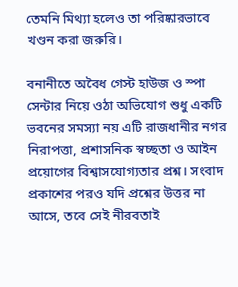তেমনি মিথ্যা হলেও তা পরিষ্কারভাবে খণ্ডন করা জরুরি।

বনানীতে অবৈধ গেস্ট হাউজ ও স্পা সেন্টার নিয়ে ওঠা অভিযোগ শুধু একটি ভবনের সমস্যা নয় এটি রাজধানীর নগর নিরাপত্তা, প্রশাসনিক স্বচ্ছতা ও আইন প্রয়োগের বিশ্বাসযোগ্যতার প্রশ্ন। সংবাদ প্রকাশের পরও যদি প্রশ্নের উত্তর না আসে, তবে সেই নীরবতাই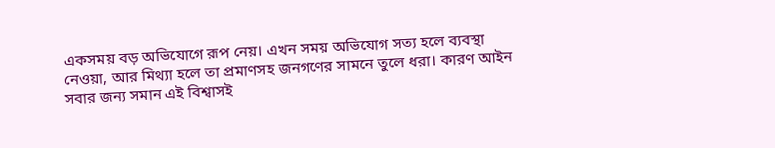একসময় বড় অভিযোগে রূপ নেয়। এখন সময় অভিযোগ সত্য হলে ব্যবস্থা নেওয়া, আর মিথ্যা হলে তা প্রমাণসহ জনগণের সামনে তুলে ধরা। কারণ আইন সবার জন্য সমান এই বিশ্বাসই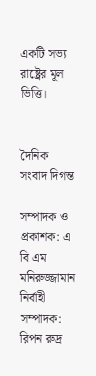একটি সভ্য রাষ্ট্রের মূল ভিত্তি।


দৈনিক সংবাদ দিগন্ত

সম্পাদক ও প্রকাশক: এ বি এম মনিরুজ্জামান
নির্বাহী সম্পাদক: রিপন রুদ্র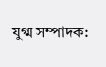যুগ্ম সম্পাদক: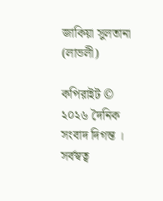জাকিয়া সুলতানা (লাভলী)

কপিরাইট © ২০২৬ দৈনিক সংবাদ দিগন্ত । সর্বস্বত্ব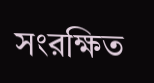সংরক্ষিত